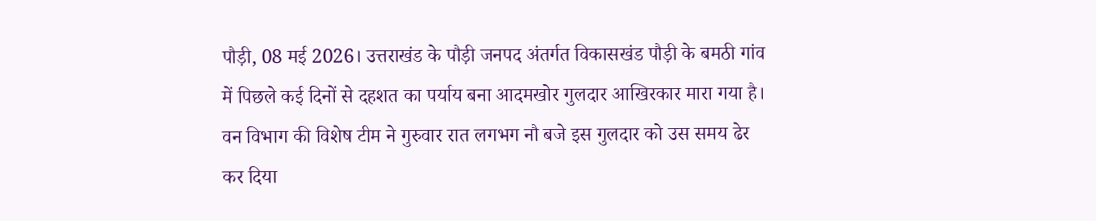पौड़ी, 08 मई 2026। उत्तराखंड के पौड़ी जनपद अंतर्गत विकासखंड पौड़ी के बमठी गांव में पिछले कई दिनों से दहशत का पर्याय बना आदमखोर गुलदार आखिरकार मारा गया है। वन विभाग की विशेष टीम ने गुरुवार रात लगभग नौ बजे इस गुलदार को उस समय ढेर कर दिया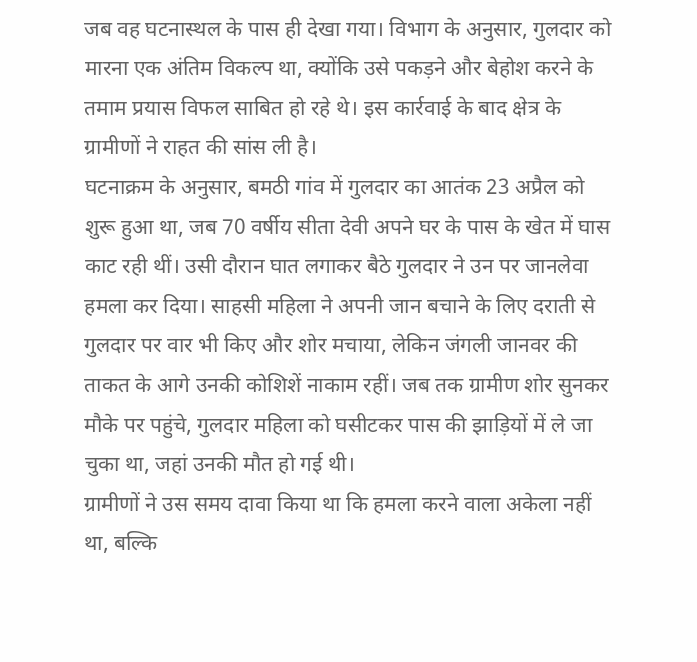जब वह घटनास्थल के पास ही देखा गया। विभाग के अनुसार, गुलदार को मारना एक अंतिम विकल्प था, क्योंकि उसे पकड़ने और बेहोश करने के तमाम प्रयास विफल साबित हो रहे थे। इस कार्रवाई के बाद क्षेत्र के ग्रामीणों ने राहत की सांस ली है।
घटनाक्रम के अनुसार, बमठी गांव में गुलदार का आतंक 23 अप्रैल को शुरू हुआ था, जब 70 वर्षीय सीता देवी अपने घर के पास के खेत में घास काट रही थीं। उसी दौरान घात लगाकर बैठे गुलदार ने उन पर जानलेवा हमला कर दिया। साहसी महिला ने अपनी जान बचाने के लिए दराती से गुलदार पर वार भी किए और शोर मचाया, लेकिन जंगली जानवर की ताकत के आगे उनकी कोशिशें नाकाम रहीं। जब तक ग्रामीण शोर सुनकर मौके पर पहुंचे, गुलदार महिला को घसीटकर पास की झाड़ियों में ले जा चुका था, जहां उनकी मौत हो गई थी।
ग्रामीणों ने उस समय दावा किया था कि हमला करने वाला अकेला नहीं था, बल्कि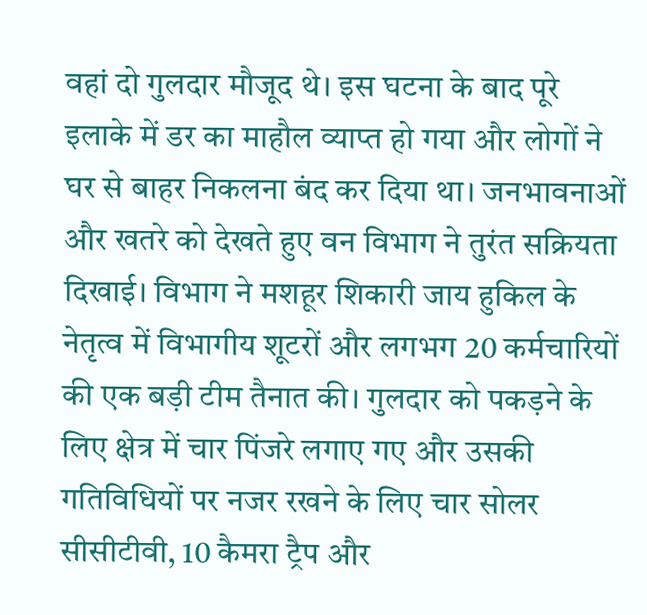वहां दो गुलदार मौजूद थे। इस घटना के बाद पूरे इलाके में डर का माहौल व्याप्त हो गया और लोगों ने घर से बाहर निकलना बंद कर दिया था। जनभावनाओं और खतरे को देखते हुए वन विभाग ने तुरंत सक्रियता दिखाई। विभाग ने मशहूर शिकारी जाय हुकिल के नेतृत्व में विभागीय शूटरों और लगभग 20 कर्मचारियों की एक बड़ी टीम तैनात की। गुलदार को पकड़ने के लिए क्षेत्र में चार पिंजरे लगाए गए और उसकी गतिविधियों पर नजर रखने के लिए चार सोलर सीसीटीवी, 10 कैमरा ट्रैप और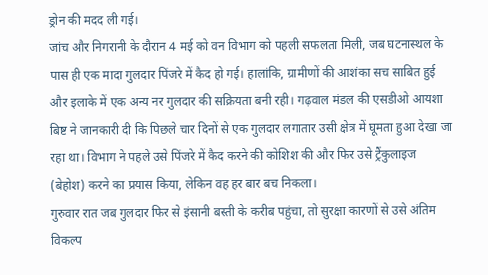ड्रोन की मदद ली गई।
जांच और निगरानी के दौरान 4 मई को वन विभाग को पहली सफलता मिली, जब घटनास्थल के पास ही एक मादा गुलदार पिंजरे में कैद हो गई। हालांकि, ग्रामीणों की आशंका सच साबित हुई और इलाके में एक अन्य नर गुलदार की सक्रियता बनी रही। गढ़वाल मंडल की एसडीओ आयशा बिष्ट ने जानकारी दी कि पिछले चार दिनों से एक गुलदार लगातार उसी क्षेत्र में घूमता हुआ देखा जा रहा था। विभाग ने पहले उसे पिंजरे में कैद करने की कोशिश की और फिर उसे ट्रैंकुलाइज (बेहोश) करने का प्रयास किया, लेकिन वह हर बार बच निकला।
गुरुवार रात जब गुलदार फिर से इंसानी बस्ती के करीब पहुंचा, तो सुरक्षा कारणों से उसे अंतिम विकल्प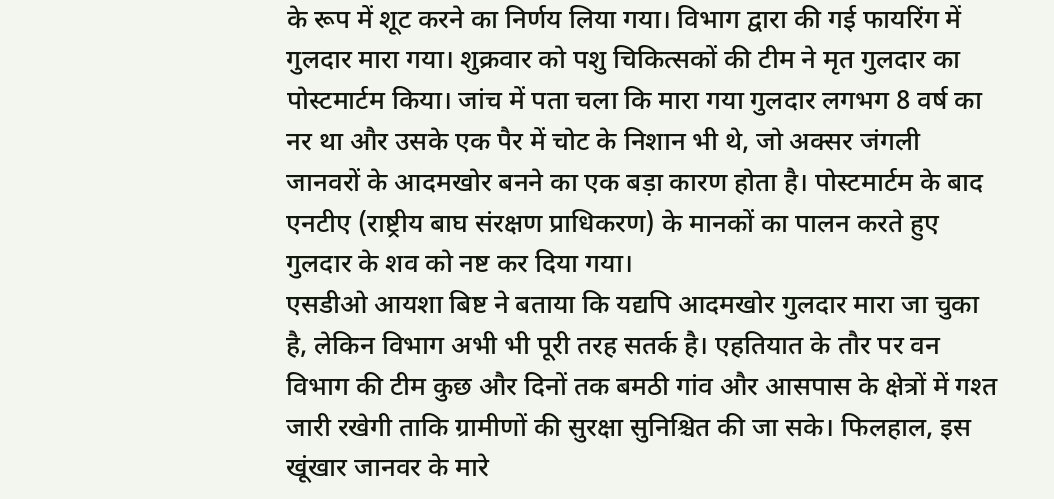के रूप में शूट करने का निर्णय लिया गया। विभाग द्वारा की गई फायरिंग में गुलदार मारा गया। शुक्रवार को पशु चिकित्सकों की टीम ने मृत गुलदार का पोस्टमार्टम किया। जांच में पता चला कि मारा गया गुलदार लगभग 8 वर्ष का नर था और उसके एक पैर में चोट के निशान भी थे, जो अक्सर जंगली जानवरों के आदमखोर बनने का एक बड़ा कारण होता है। पोस्टमार्टम के बाद एनटीए (राष्ट्रीय बाघ संरक्षण प्राधिकरण) के मानकों का पालन करते हुए गुलदार के शव को नष्ट कर दिया गया।
एसडीओ आयशा बिष्ट ने बताया कि यद्यपि आदमखोर गुलदार मारा जा चुका है, लेकिन विभाग अभी भी पूरी तरह सतर्क है। एहतियात के तौर पर वन विभाग की टीम कुछ और दिनों तक बमठी गांव और आसपास के क्षेत्रों में गश्त जारी रखेगी ताकि ग्रामीणों की सुरक्षा सुनिश्चित की जा सके। फिलहाल, इस खूंखार जानवर के मारे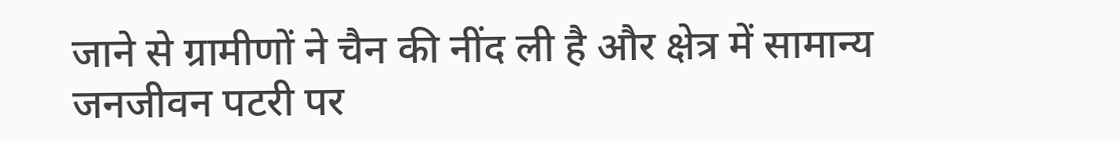जाने से ग्रामीणों ने चैन की नींद ली है और क्षेत्र में सामान्य जनजीवन पटरी पर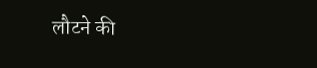लौटने की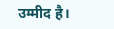उम्मीद है।